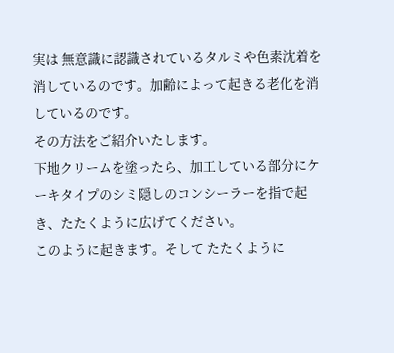実は 無意識に認識されているタルミや色素沈着を消しているのです。加齢によって起きる老化を消しているのです。
その方法をご紹介いたします。
下地クリームを塗ったら、加工している部分にケーキタイプのシミ隠しのコンシーラーを指で起き、たたくように広げてください。
このように起きます。そして たたくように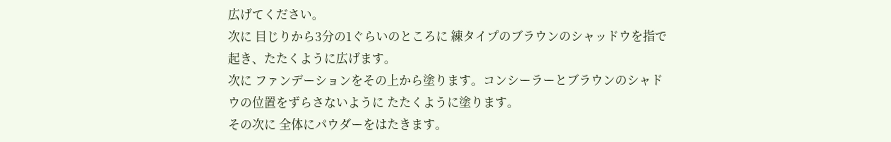広げてください。
次に 目じりから3分の1ぐらいのところに 練タイプのブラウンのシャッドウを指で起き、たたくように広げます。
次に ファンデーションをその上から塗ります。コンシーラーとブラウンのシャドウの位置をずらさないように たたくように塗ります。
その次に 全体にパウダーをはたきます。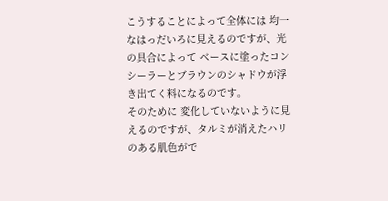こうすることによって全体には 均一なはっだいろに見えるのですが、光の具合によって ベースに塗ったコンシーラーとブラウンのシャドウが浮き出てく料になるのです。
そのために 変化していないように見えるのですが、タルミが消えたハリのある肌色がで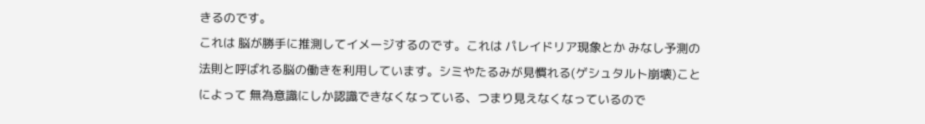きるのです。
これは 脳が勝手に推測してイメージするのです。これは パレイドリア現象とか みなし予測の法則と呼ばれる脳の働きを利用しています。シミやたるみが見慣れる(ゲシュタルト崩壊)ことによって 無為意識にしか認識できなくなっている、つまり見えなくなっているので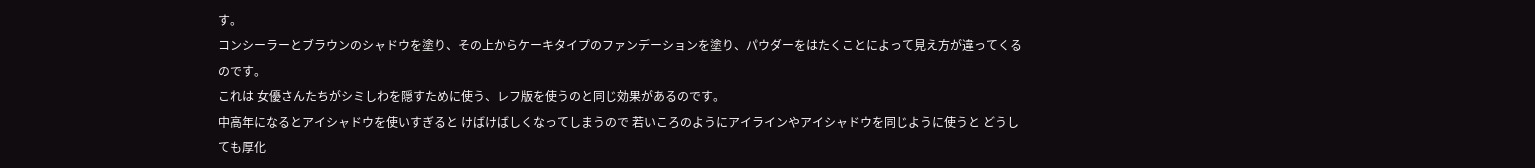す。
コンシーラーとブラウンのシャドウを塗り、その上からケーキタイプのファンデーションを塗り、パウダーをはたくことによって見え方が違ってくるのです。
これは 女優さんたちがシミしわを隠すために使う、レフ版を使うのと同じ効果があるのです。
中高年になるとアイシャドウを使いすぎると けばけばしくなってしまうので 若いころのようにアイラインやアイシャドウを同じように使うと どうしても厚化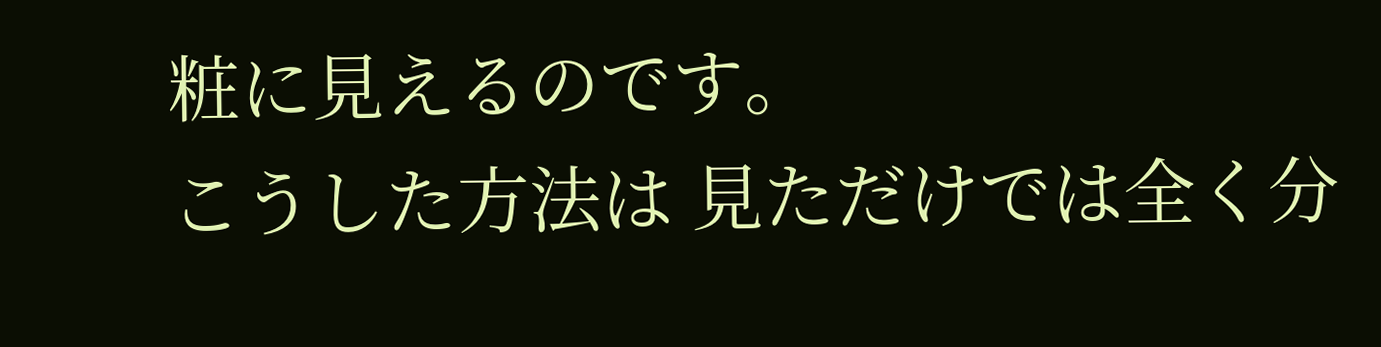粧に見えるのです。
こうした方法は 見ただけでは全く分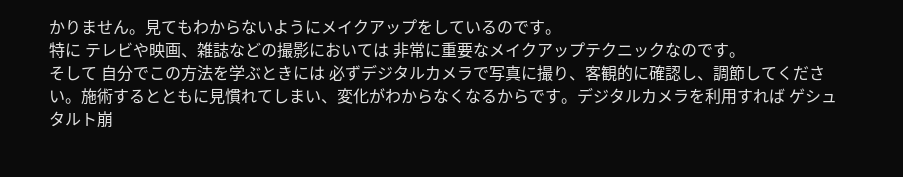かりません。見てもわからないようにメイクアップをしているのです。
特に テレビや映画、雑誌などの撮影においては 非常に重要なメイクアップテクニックなのです。
そして 自分でこの方法を学ぶときには 必ずデジタルカメラで写真に撮り、客観的に確認し、調節してください。施術するとともに見慣れてしまい、変化がわからなくなるからです。デジタルカメラを利用すれば ゲシュタルト崩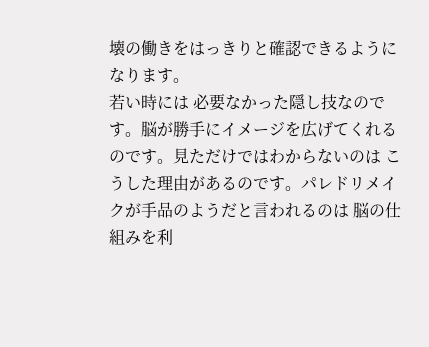壊の働きをはっきりと確認できるようになります。
若い時には 必要なかった隠し技なのです。脳が勝手にイメージを広げてくれるのです。見ただけではわからないのは こうした理由があるのです。パレドリメイクが手品のようだと言われるのは 脳の仕組みを利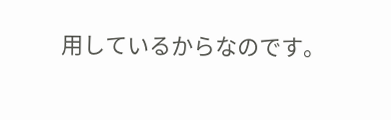用しているからなのです。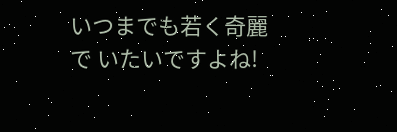いつまでも若く奇麗で いたいですよね!